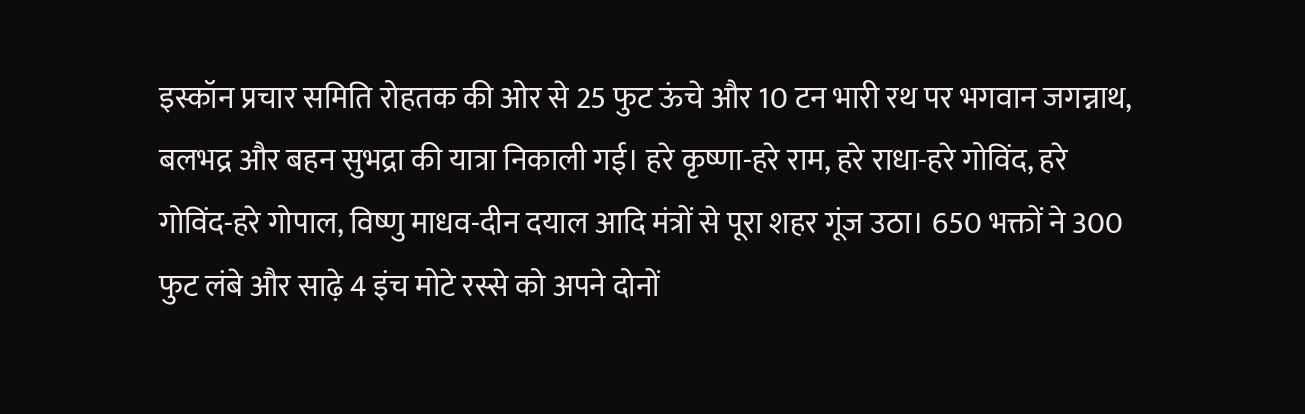इस्कॉन प्रचार समिति रोहतक की ओर से 25 फुट ऊंचे और 10 टन भारी रथ पर भगवान जगन्नाथ, बलभद्र और बहन सुभद्रा की यात्रा निकाली गई। हरे कृष्णा-हरे राम, हरे राधा-हरे गोविंद, हरे गोविंद-हरे गोपाल, विष्णु माधव-दीन दयाल आदि मंत्रों से पूरा शहर गूंज उठा। 650 भक्तों ने 300 फुट लंबे और साढ़े 4 इंच मोटे रस्से को अपने दोनों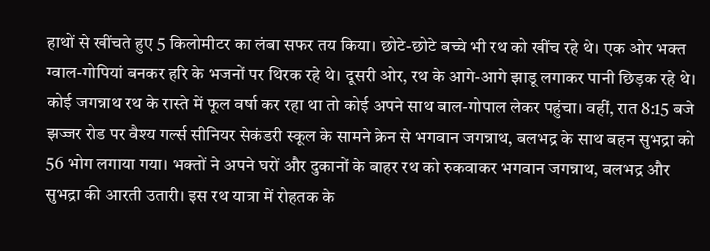हाथों से खींचते हुए 5 किलोमीटर का लंबा सफर तय किया। छोटे-छोटे बच्चे भी रथ को खींच रहे थे। एक ओर भक्त ग्वाल-गोपियां बनकर हरि के भजनों पर थिरक रहे थे। दूसरी ओर, रथ के आगे-आगे झाडू लगाकर पानी छिड़क रहे थे। कोई जगन्नाथ रथ के रास्ते में फूल वर्षा कर रहा था तो कोई अपने साथ बाल-गोपाल लेकर पहुंचा। वहीं, रात 8:15 बजे झज्जर रोड पर वैश्य गर्ल्स सीनियर सेकंडरी स्कूल के सामने क्रेन से भगवान जगन्नाथ, बलभद्र के साथ बहन सुभद्रा को 56 भोग लगाया गया। भक्तों ने अपने घरों और दुकानों के बाहर रथ को रुकवाकर भगवान जगन्नाथ, बलभद्र और सुभद्रा की आरती उतारी। इस रथ यात्रा में रोहतक के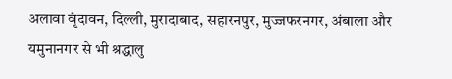अलावा वृंदावन, दिल्ली, मुरादाबाद, सहारनपुर, मुज्जफरनगर, अंबाला और यमुनानगर से भी श्रद्धालु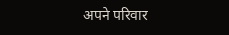अपने परिवार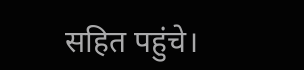सहित पहुंचे।